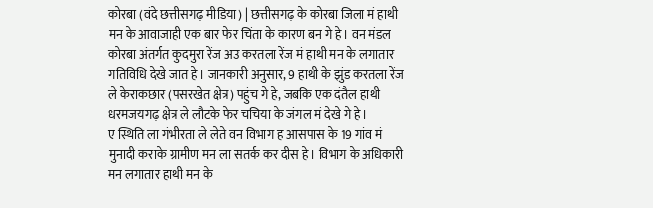कोरबा (वंदे छत्तीसगढ़ मीडिया) | छत्तीसगढ़ के कोरबा जिला मं हाथी मन के आवाजाही एक बार फेर चिंता के कारण बन गे हे। वन मंडल कोरबा अंतर्गत कुदमुरा रेंज अउ करतला रेंज मं हाथी मन के लगातार गतिविधि देखे जात हे। जानकारी अनुसार, 9 हाथी के झुंड करतला रेंज ले केराकछार (पसरखेत क्षेत्र) पहुंच गे हे, जबकि एक दंतैल हाथी धरमजयगढ़ क्षेत्र ले लौटके फेर चचिया के जंगल मं देखे गे हे।
ए स्थिति ला गंभीरता ले लेते वन विभाग ह आसपास के 19 गांव मं मुनादी कराके ग्रामीण मन ला सतर्क कर दीस हे। विभाग के अधिकारी मन लगातार हाथी मन के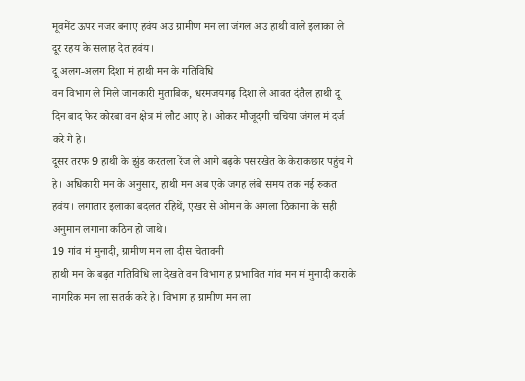मूवमेंट ऊपर नजर बनाए हवंय अउ ग्रामीण मन ला जंगल अउ हाथी वाले इलाका ले दूर रहय के सलाह देत हवंय।
दू अलग-अलग दिशा मं हाथी मन के गतिविधि
वन विभाग ले मिले जानकारी मुताबिक, धरमजयगढ़ दिशा ले आवत दंतैल हाथी दू दिन बाद फेर कोरबा वन क्षेत्र मं लौट आए हे। ओकर मौजूदगी चचिया जंगल मं दर्ज करे गे हे।
दूसर तरफ 9 हाथी के झुंड करतला रेंज ले आगे बढ़के पसरखेत के केराकछार पहुंच गे हे। अधिकारी मन के अनुसार, हाथी मन अब एके जगह लंबे समय तक नई रुकत हवंय। लगातार इलाका बदलत रहिथें, एखर से ओमन के अगला ठिकाना के सही अनुमान लगाना कठिन हो जाथे।
19 गांव मं मुनादी, ग्रामीण मन ला दीस चेतावनी
हाथी मन के बढ़त गतिविधि ला देखते वन विभाग ह प्रभावित गांव मन मं मुनादी कराके नागरिक मन ला सतर्क करे हे। विभाग ह ग्रामीण मन ला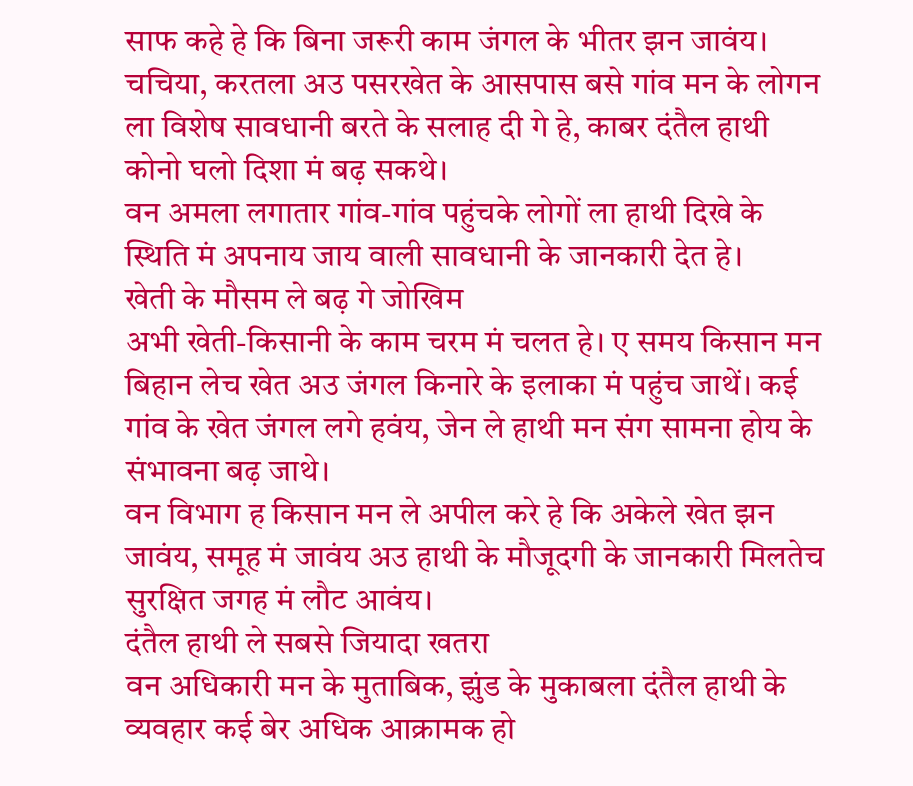साफ कहे हे कि बिना जरूरी काम जंगल के भीतर झन जावंय।
चचिया, करतला अउ पसरखेत के आसपास बसे गांव मन के लोगन ला विशेष सावधानी बरते के सलाह दी गे हे, काबर दंतैल हाथी कोनो घलो दिशा मं बढ़ सकथे।
वन अमला लगातार गांव-गांव पहुंचके लोगों ला हाथी दिखे के स्थिति मं अपनाय जाय वाली सावधानी के जानकारी देत हे।
खेती के मौसम ले बढ़ गे जोखिम
अभी खेती-किसानी के काम चरम मं चलत हे। ए समय किसान मन बिहान लेच खेत अउ जंगल किनारे के इलाका मं पहुंच जाथें। कई गांव के खेत जंगल लगे हवंय, जेन ले हाथी मन संग सामना होय के संभावना बढ़ जाथे।
वन विभाग ह किसान मन ले अपील करे हे कि अकेले खेत झन जावंय, समूह मं जावंय अउ हाथी के मौजूदगी के जानकारी मिलतेच सुरक्षित जगह मं लौट आवंय।
दंतैल हाथी ले सबसे जियादा खतरा
वन अधिकारी मन के मुताबिक, झुंड के मुकाबला दंतैल हाथी के व्यवहार कई बेर अधिक आक्रामक हो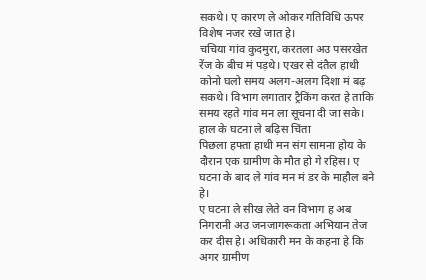सकथे। ए कारण ले ओकर गतिविधि ऊपर विशेष नजर रखे जात हे।
चचिया गांव कुदमुरा, करतला अउ पसरखेत रेंज के बीच मं पड़थे। एखर से दंतैल हाथी कोनो घलो समय अलग-अलग दिशा मं बढ़ सकथे। विभाग लगातार ट्रैकिंग करत हे ताकि समय रहते गांव मन ला सूचना दी जा सके।
हाल के घटना ले बढ़िस चिंता
पिछला हफ्ता हाथी मन संग सामना होय के दौरान एक ग्रामीण के मौत हो गे रहिस। ए घटना के बाद ले गांव मन मं डर के माहौल बने हे।
ए घटना ले सीख लेते वन विभाग ह अब निगरानी अउ जनजागरूकता अभियान तेज कर दीस हे। अधिकारी मन के कहना हे कि अगर ग्रामीण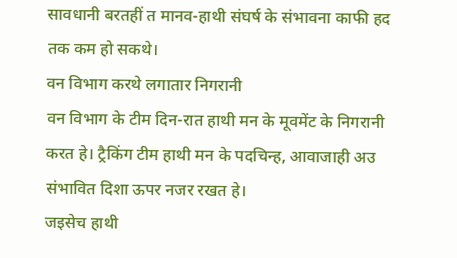सावधानी बरतहीं त मानव-हाथी संघर्ष के संभावना काफी हद तक कम हो सकथे।
वन विभाग करथे लगातार निगरानी
वन विभाग के टीम दिन-रात हाथी मन के मूवमेंट के निगरानी करत हे। ट्रैकिंग टीम हाथी मन के पदचिन्ह, आवाजाही अउ संभावित दिशा ऊपर नजर रखत हे।
जइसेच हाथी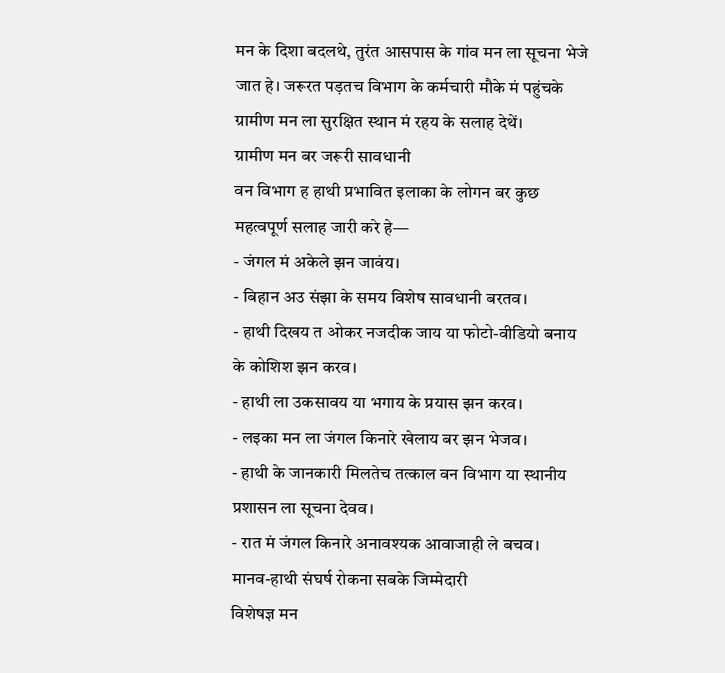मन के दिशा बदलथे, तुरंत आसपास के गांव मन ला सूचना भेजे जात हे। जरूरत पड़तच विभाग के कर्मचारी मौके मं पहुंचके ग्रामीण मन ला सुरक्षित स्थान मं रहय के सलाह देथें।
ग्रामीण मन बर जरूरी सावधानी
वन विभाग ह हाथी प्रभावित इलाका के लोगन बर कुछ महत्वपूर्ण सलाह जारी करे हे—
- जंगल मं अकेले झन जावंय।
- बिहान अउ संझा के समय विशेष सावधानी बरतव।
- हाथी दिखय त ओकर नजदीक जाय या फोटो-वीडियो बनाय के कोशिश झन करव।
- हाथी ला उकसावय या भगाय के प्रयास झन करव।
- लइका मन ला जंगल किनारे खेलाय बर झन भेजव।
- हाथी के जानकारी मिलतेच तत्काल वन विभाग या स्थानीय प्रशासन ला सूचना देवव।
- रात मं जंगल किनारे अनावश्यक आवाजाही ले बचव।
मानव-हाथी संघर्ष रोकना सबके जिम्मेदारी
विशेषज्ञ मन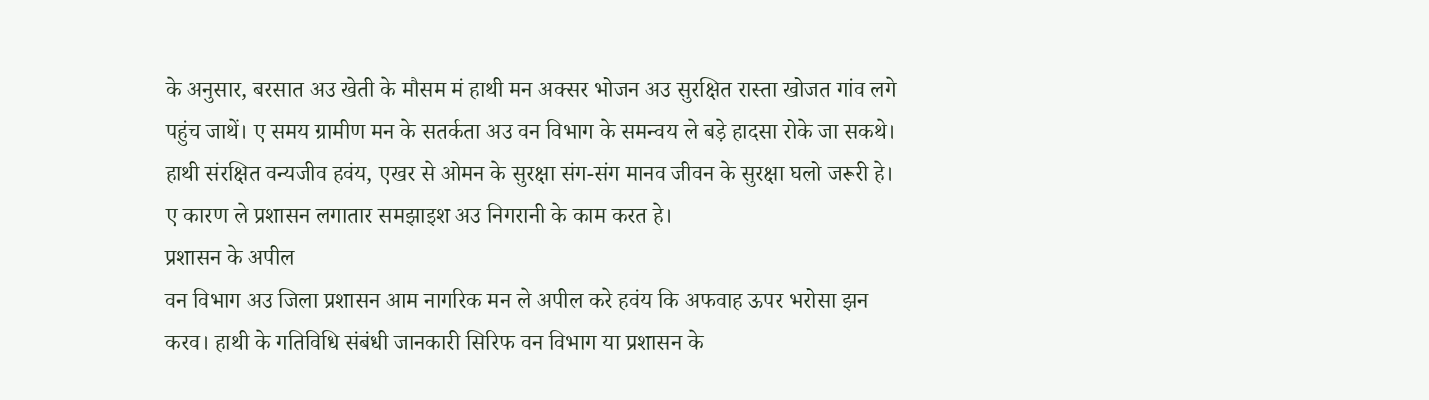के अनुसार, बरसात अउ खेती के मौसम मं हाथी मन अक्सर भोजन अउ सुरक्षित रास्ता खोजत गांव लगे पहुंच जाथें। ए समय ग्रामीण मन के सतर्कता अउ वन विभाग के समन्वय ले बड़े हादसा रोके जा सकथे।
हाथी संरक्षित वन्यजीव हवंय, एखर से ओमन के सुरक्षा संग-संग मानव जीवन के सुरक्षा घलो जरूरी हे। ए कारण ले प्रशासन लगातार समझाइश अउ निगरानी के काम करत हे।
प्रशासन के अपील
वन विभाग अउ जिला प्रशासन आम नागरिक मन ले अपील करे हवंय कि अफवाह ऊपर भरोसा झन करव। हाथी के गतिविधि संबंधी जानकारी सिरिफ वन विभाग या प्रशासन के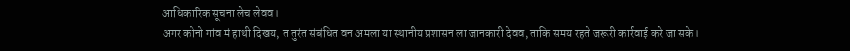आधिकारिक सूचना लेच लेवव।
अगर कोनो गांव मं हाथी दिखय, त तुरंत संबंधित वन अमला या स्थानीय प्रशासन ला जानकारी देवव, ताकि समय रहते जरूरी कार्रवाई करे जा सके।